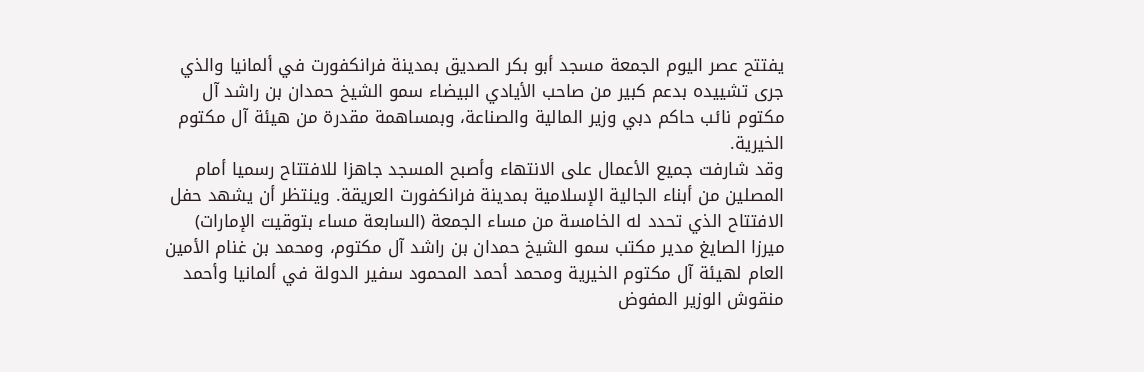يفتتح عصر اليوم الجمعة مسجد أبو بكر الصديق بمدينة فرانكفورت في ألمانيا والذي جرى تشييده بدعم كبير من صاحب الأيادي البيضاء سمو الشيخ حمدان بن راشد آل مكتوم نائب حاكم دبي وزير المالية والصناعة، وبمساهمة مقدرة من هيئة آل مكتوم الخيرية.
وقد شارفت جميع الأعمال على الانتهاء وأصبح المسجد جاهزا للافتتاح رسميا أمام المصلين من أبناء الجالية الإسلامية بمدينة فرانكفورت العريقة. وينتظر أن يشهد حفل الافتتاح الذي تحدد له الخامسة من مساء الجمعة (السابعة مساء بتوقيت الإمارات) ميرزا الصايغ مدير مكتب سمو الشيخ حمدان بن راشد آل مكتوم، ومحمد بن غنام الأمين العام لهيئة آل مكتوم الخيرية ومحمد أحمد المحمود سفير الدولة في ألمانيا وأحمد منقوش الوزير المفوض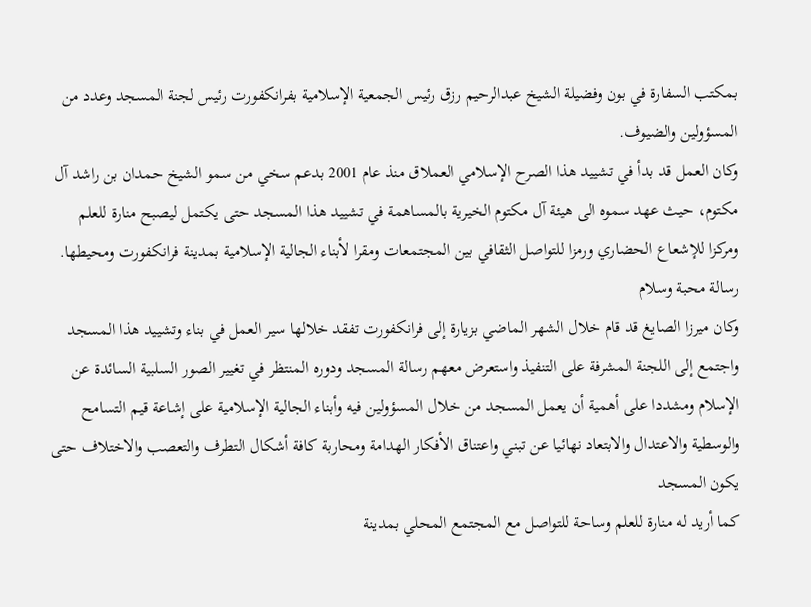بمكتب السفارة في بون وفضيلة الشيخ عبدالرحيم رزق رئيس الجمعية الإسلامية بفرانكفورت رئيس لجنة المسجد وعدد من المسؤولين والضيوف.
وكان العمل قد بدأ في تشييد هذا الصرح الإسلامي العملاق منذ عام 2001 بدعم سخي من سمو الشيخ حمدان بن راشد آل مكتوم، حيث عهد سموه الى هيئة آل مكتوم الخيرية بالمساهمة في تشييد هذا المسجد حتى يكتمل ليصبح منارة للعلم ومركزا للإشعاع الحضاري ورمزا للتواصل الثقافي بين المجتمعات ومقرا لأبناء الجالية الإسلامية بمدينة فرانكفورت ومحيطها.
رسالة محبة وسلام
وكان ميرزا الصايغ قد قام خلال الشهر الماضي بزيارة إلى فرانكفورت تفقد خلالها سير العمل في بناء وتشييد هذا المسجد واجتمع إلى اللجنة المشرفة على التنفيذ واستعرض معهم رسالة المسجد ودوره المنتظر في تغيير الصور السلبية السائدة عن الإسلام ومشددا على أهمية أن يعمل المسجد من خلال المسؤولين فيه وأبناء الجالية الإسلامية على إشاعة قيم التسامح والوسطية والاعتدال والابتعاد نهائيا عن تبني واعتناق الأفكار الهدامة ومحاربة كافة أشكال التطرف والتعصب والاختلاف حتى يكون المسجد
كما أريد له منارة للعلم وساحة للتواصل مع المجتمع المحلي بمدينة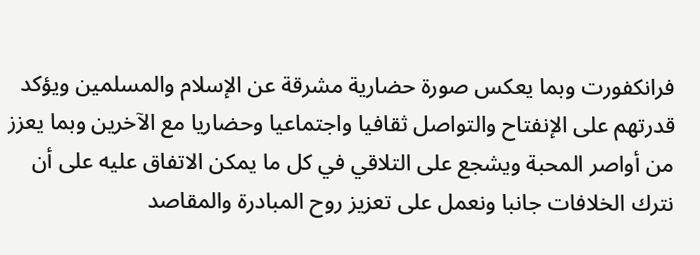فرانكفورت وبما يعكس صورة حضارية مشرقة عن الإسلام والمسلمين ويؤكد قدرتهم على الإنفتاح والتواصل ثقافيا واجتماعيا وحضاريا مع الآخرين وبما يعزز من أواصر المحبة ويشجع على التلاقي في كل ما يمكن الاتفاق عليه على أن نترك الخلافات جانبا ونعمل على تعزيز روح المبادرة والمقاصد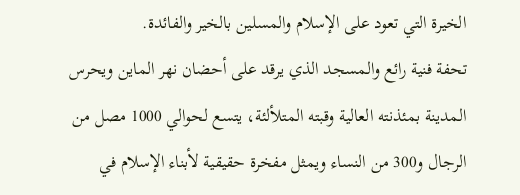الخيرة التي تعود على الإسلام والمسلين بالخير والفائدة.
تحفة فنية رائع والمسجد الذي يرقد على أحضان نهر الماين ويحرس المدينة بمئذنته العالية وقبته المتلألئة، يتسع لحوالي 1000 مصل من الرجال و300 من النساء ويمثل مفخرة حقيقية لأبناء الإسلام في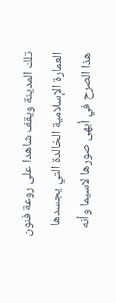تلك المدينة ويقف شاهدا على روعة فنون العمارة الإسلامية الخالدة التي يجسدها هذا الصرح في أبهى صورها لاسيما وأنه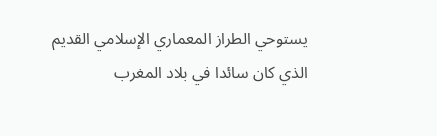يستوحي الطراز المعماري الإسلامي القديم الذي كان سائدا في بلاد المغرب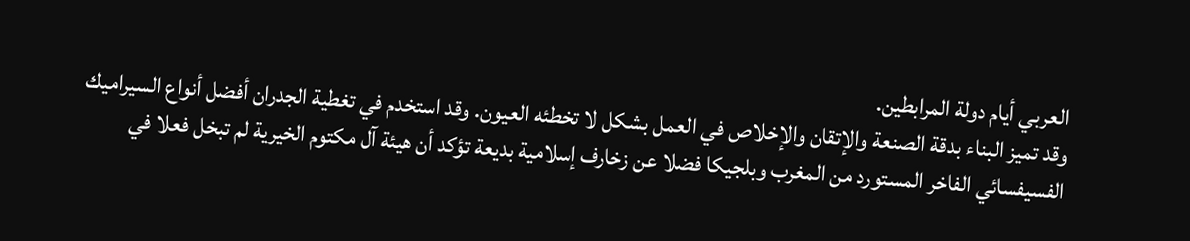العربي أيام دولة المرابطين.
وقد تميز البناء بدقة الصنعة والإتقان والإخلاص في العمل بشكل لا تخطئه العيون. وقد استخدم في تغطية الجدران أفضل أنواع السيراميك الفسيفسائي الفاخر المستورد من المغرب وبلجيكا فضلا عن زخارف إسلامية بديعة تؤكد أن هيئة آل مكتوم الخيرية لم تبخل فعلا في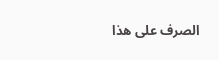الصرف على هذا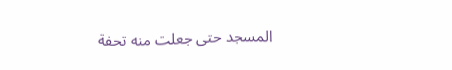المسجد حتى جعلت منه تحفة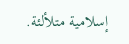إسلامية متلألئة.